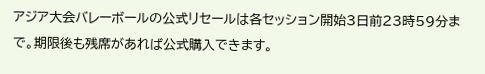アジア大会バレーボールの公式リセールは各セッション開始3日前23時59分まで。期限後も残席があれば公式購入できます。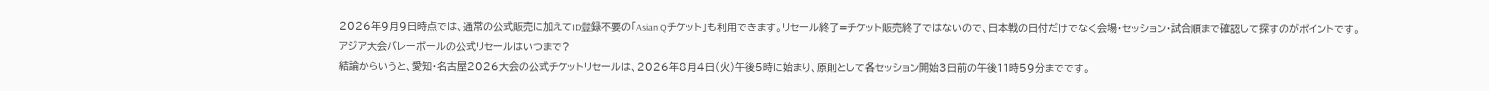2026年9月9日時点では、通常の公式販売に加えてID登録不要の「Asian Qチケット」も利用できます。リセール終了=チケット販売終了ではないので、日本戦の日付だけでなく会場・セッション・試合順まで確認して探すのがポイントです。
アジア大会バレーボールの公式リセールはいつまで?
結論からいうと、愛知・名古屋2026大会の公式チケットリセールは、2026年8月4日(火)午後5時に始まり、原則として各セッション開始3日前の午後11時59分までです。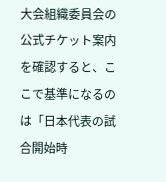大会組織委員会の公式チケット案内を確認すると、ここで基準になるのは「日本代表の試合開始時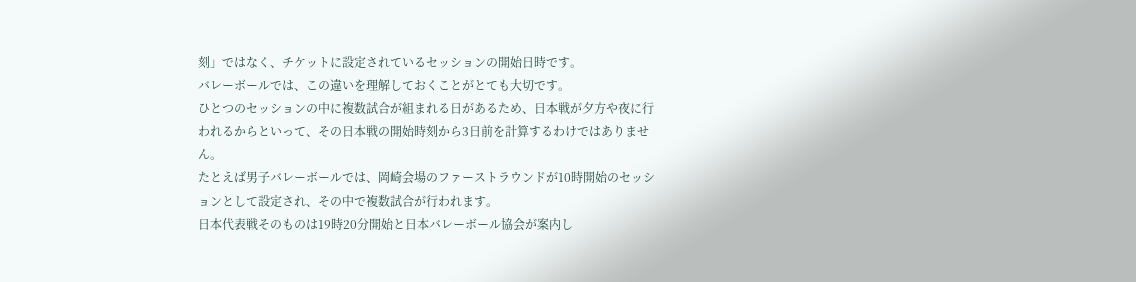刻」ではなく、チケットに設定されているセッションの開始日時です。
バレーボールでは、この違いを理解しておくことがとても大切です。
ひとつのセッションの中に複数試合が組まれる日があるため、日本戦が夕方や夜に行われるからといって、その日本戦の開始時刻から3日前を計算するわけではありません。
たとえば男子バレーボールでは、岡崎会場のファーストラウンドが10時開始のセッションとして設定され、その中で複数試合が行われます。
日本代表戦そのものは19時20分開始と日本バレーボール協会が案内し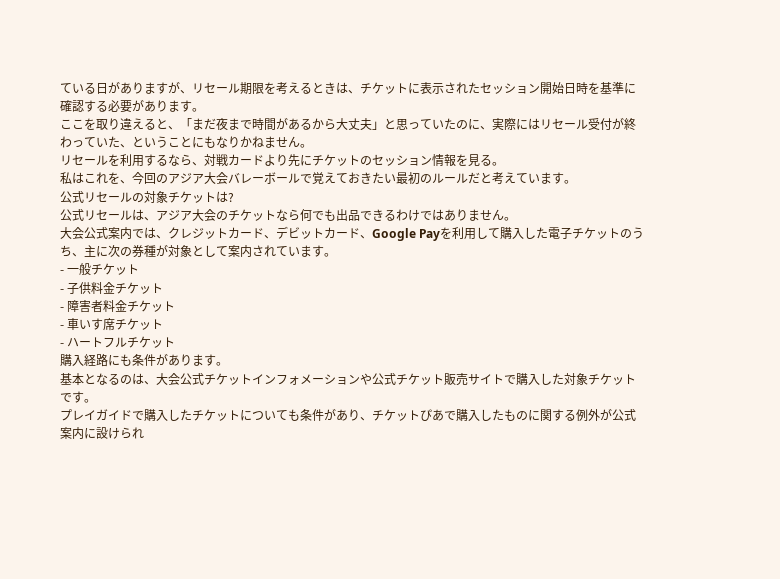ている日がありますが、リセール期限を考えるときは、チケットに表示されたセッション開始日時を基準に確認する必要があります。
ここを取り違えると、「まだ夜まで時間があるから大丈夫」と思っていたのに、実際にはリセール受付が終わっていた、ということにもなりかねません。
リセールを利用するなら、対戦カードより先にチケットのセッション情報を見る。
私はこれを、今回のアジア大会バレーボールで覚えておきたい最初のルールだと考えています。
公式リセールの対象チケットは?
公式リセールは、アジア大会のチケットなら何でも出品できるわけではありません。
大会公式案内では、クレジットカード、デビットカード、Google Payを利用して購入した電子チケットのうち、主に次の券種が対象として案内されています。
- 一般チケット
- 子供料金チケット
- 障害者料金チケット
- 車いす席チケット
- ハートフルチケット
購入経路にも条件があります。
基本となるのは、大会公式チケットインフォメーションや公式チケット販売サイトで購入した対象チケットです。
プレイガイドで購入したチケットについても条件があり、チケットぴあで購入したものに関する例外が公式案内に設けられ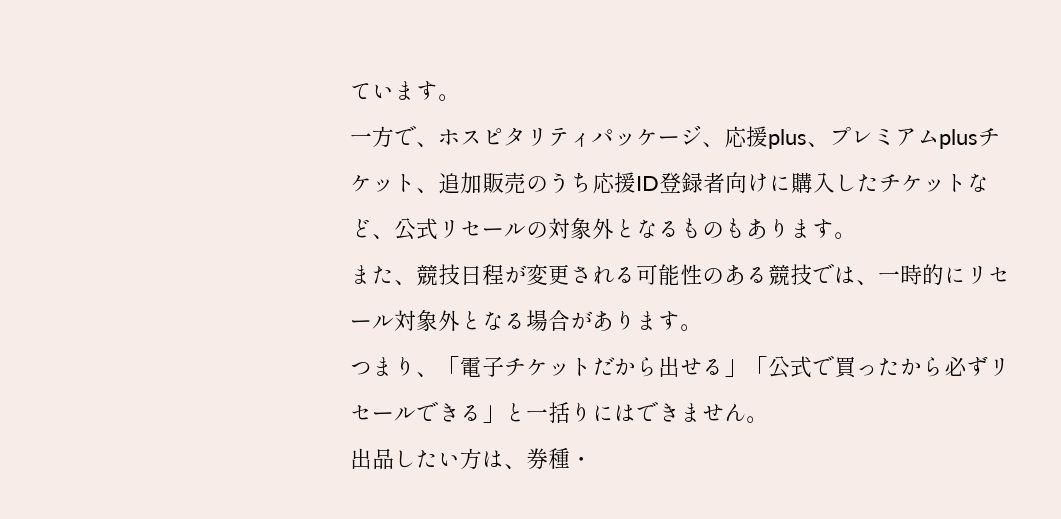ています。
一方で、ホスピタリティパッケージ、応援plus、プレミアムplusチケット、追加販売のうち応援ID登録者向けに購入したチケットなど、公式リセールの対象外となるものもあります。
また、競技日程が変更される可能性のある競技では、一時的にリセール対象外となる場合があります。
つまり、「電子チケットだから出せる」「公式で買ったから必ずリセールできる」と一括りにはできません。
出品したい方は、券種・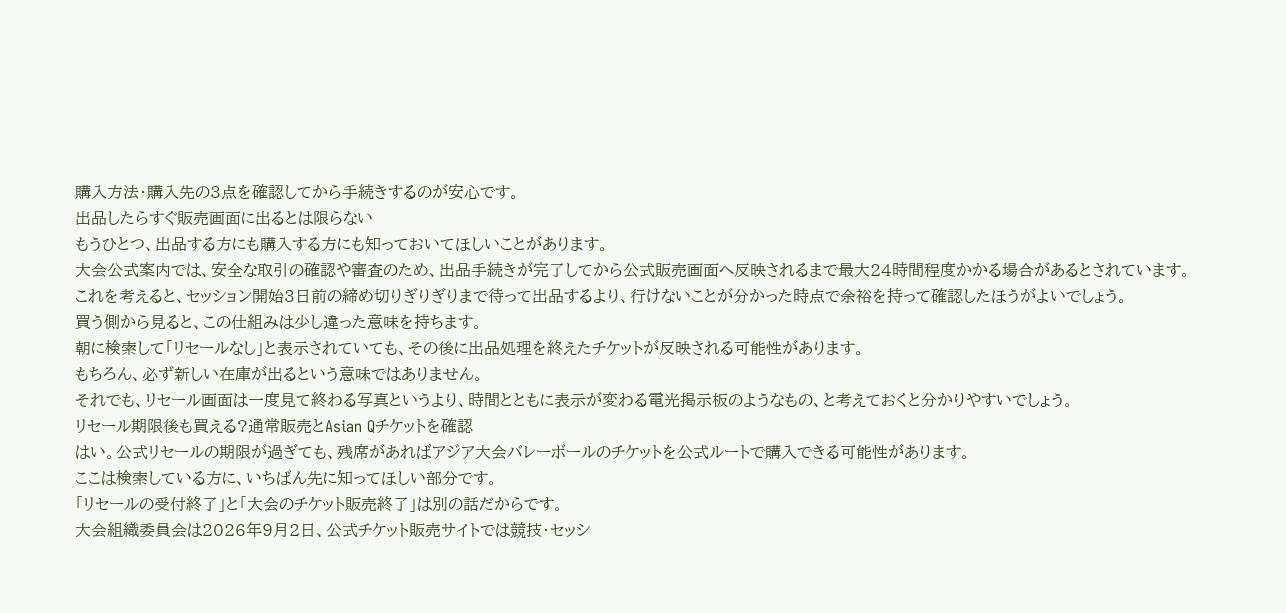購入方法・購入先の3点を確認してから手続きするのが安心です。
出品したらすぐ販売画面に出るとは限らない
もうひとつ、出品する方にも購入する方にも知っておいてほしいことがあります。
大会公式案内では、安全な取引の確認や審査のため、出品手続きが完了してから公式販売画面へ反映されるまで最大24時間程度かかる場合があるとされています。
これを考えると、セッション開始3日前の締め切りぎりぎりまで待って出品するより、行けないことが分かった時点で余裕を持って確認したほうがよいでしょう。
買う側から見ると、この仕組みは少し違った意味を持ちます。
朝に検索して「リセールなし」と表示されていても、その後に出品処理を終えたチケットが反映される可能性があります。
もちろん、必ず新しい在庫が出るという意味ではありません。
それでも、リセール画面は一度見て終わる写真というより、時間とともに表示が変わる電光掲示板のようなもの、と考えておくと分かりやすいでしょう。
リセール期限後も買える?通常販売とAsian Qチケットを確認
はい。公式リセールの期限が過ぎても、残席があればアジア大会バレーボールのチケットを公式ルートで購入できる可能性があります。
ここは検索している方に、いちばん先に知ってほしい部分です。
「リセールの受付終了」と「大会のチケット販売終了」は別の話だからです。
大会組織委員会は2026年9月2日、公式チケット販売サイトでは競技・セッシ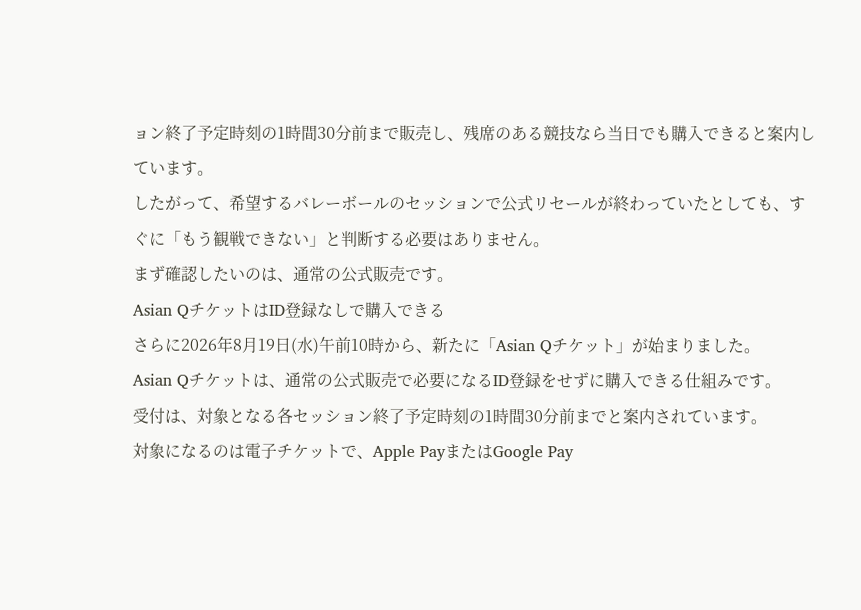ョン終了予定時刻の1時間30分前まで販売し、残席のある競技なら当日でも購入できると案内しています。
したがって、希望するバレーボールのセッションで公式リセールが終わっていたとしても、すぐに「もう観戦できない」と判断する必要はありません。
まず確認したいのは、通常の公式販売です。
Asian QチケットはID登録なしで購入できる
さらに2026年8月19日(水)午前10時から、新たに「Asian Qチケット」が始まりました。
Asian Qチケットは、通常の公式販売で必要になるID登録をせずに購入できる仕組みです。
受付は、対象となる各セッション終了予定時刻の1時間30分前までと案内されています。
対象になるのは電子チケットで、Apple PayまたはGoogle Pay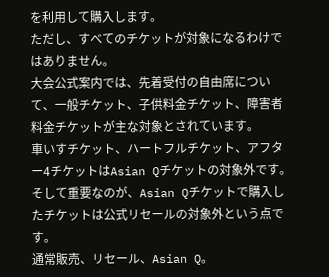を利用して購入します。
ただし、すべてのチケットが対象になるわけではありません。
大会公式案内では、先着受付の自由席について、一般チケット、子供料金チケット、障害者料金チケットが主な対象とされています。
車いすチケット、ハートフルチケット、アフター4チケットはAsian Qチケットの対象外です。
そして重要なのが、Asian Qチケットで購入したチケットは公式リセールの対象外という点です。
通常販売、リセール、Asian Q。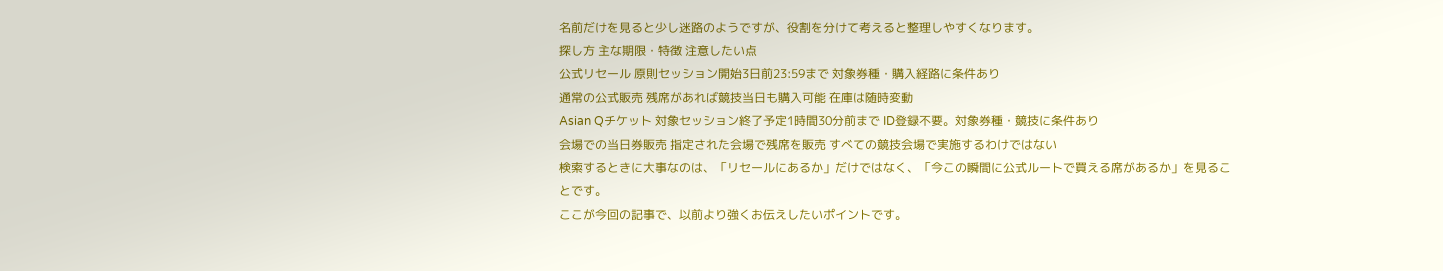名前だけを見ると少し迷路のようですが、役割を分けて考えると整理しやすくなります。
探し方 主な期限・特徴 注意したい点
公式リセール 原則セッション開始3日前23:59まで 対象券種・購入経路に条件あり
通常の公式販売 残席があれば競技当日も購入可能 在庫は随時変動
Asian Qチケット 対象セッション終了予定1時間30分前まで ID登録不要。対象券種・競技に条件あり
会場での当日券販売 指定された会場で残席を販売 すべての競技会場で実施するわけではない
検索するときに大事なのは、「リセールにあるか」だけではなく、「今この瞬間に公式ルートで買える席があるか」を見ることです。
ここが今回の記事で、以前より強くお伝えしたいポイントです。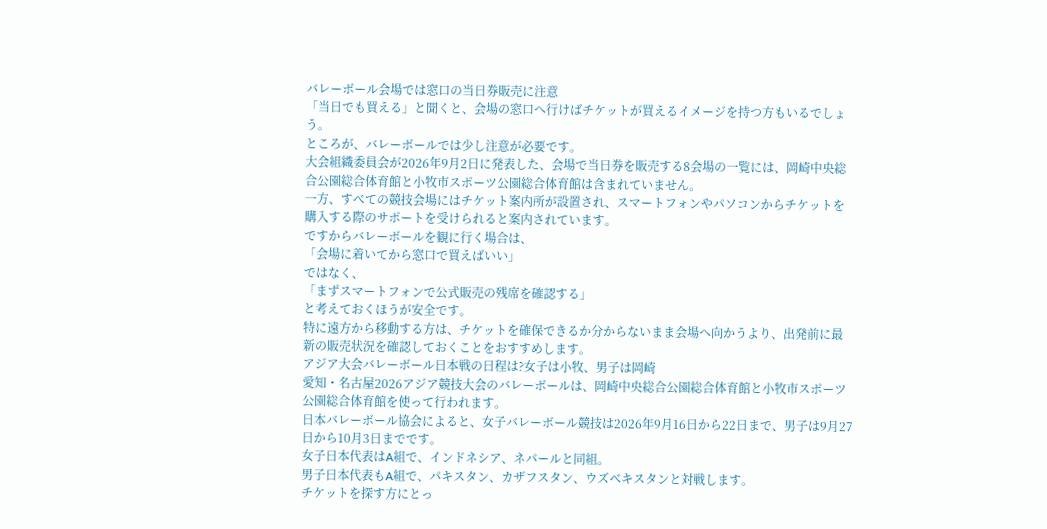バレーボール会場では窓口の当日券販売に注意
「当日でも買える」と聞くと、会場の窓口へ行けばチケットが買えるイメージを持つ方もいるでしょう。
ところが、バレーボールでは少し注意が必要です。
大会組織委員会が2026年9月2日に発表した、会場で当日券を販売する8会場の一覧には、岡崎中央総合公園総合体育館と小牧市スポーツ公園総合体育館は含まれていません。
一方、すべての競技会場にはチケット案内所が設置され、スマートフォンやパソコンからチケットを購入する際のサポートを受けられると案内されています。
ですからバレーボールを観に行く場合は、
「会場に着いてから窓口で買えばいい」
ではなく、
「まずスマートフォンで公式販売の残席を確認する」
と考えておくほうが安全です。
特に遠方から移動する方は、チケットを確保できるか分からないまま会場へ向かうより、出発前に最新の販売状況を確認しておくことをおすすめします。
アジア大会バレーボール日本戦の日程は?女子は小牧、男子は岡崎
愛知・名古屋2026アジア競技大会のバレーボールは、岡崎中央総合公園総合体育館と小牧市スポーツ公園総合体育館を使って行われます。
日本バレーボール協会によると、女子バレーボール競技は2026年9月16日から22日まで、男子は9月27日から10月3日までです。
女子日本代表はA組で、インドネシア、ネパールと同組。
男子日本代表もA組で、パキスタン、カザフスタン、ウズベキスタンと対戦します。
チケットを探す方にとっ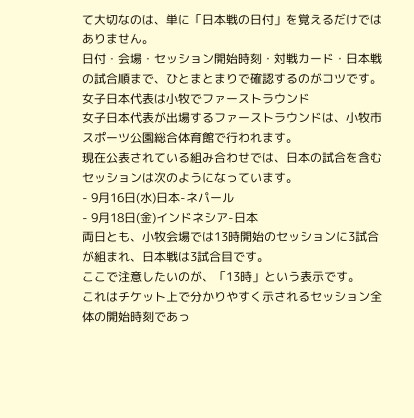て大切なのは、単に「日本戦の日付」を覚えるだけではありません。
日付・会場・セッション開始時刻・対戦カード・日本戦の試合順まで、ひとまとまりで確認するのがコツです。
女子日本代表は小牧でファーストラウンド
女子日本代表が出場するファーストラウンドは、小牧市スポーツ公園総合体育館で行われます。
現在公表されている組み合わせでは、日本の試合を含むセッションは次のようになっています。
- 9月16日(水)日本-ネパール
- 9月18日(金)インドネシア-日本
両日とも、小牧会場では13時開始のセッションに3試合が組まれ、日本戦は3試合目です。
ここで注意したいのが、「13時」という表示です。
これはチケット上で分かりやすく示されるセッション全体の開始時刻であっ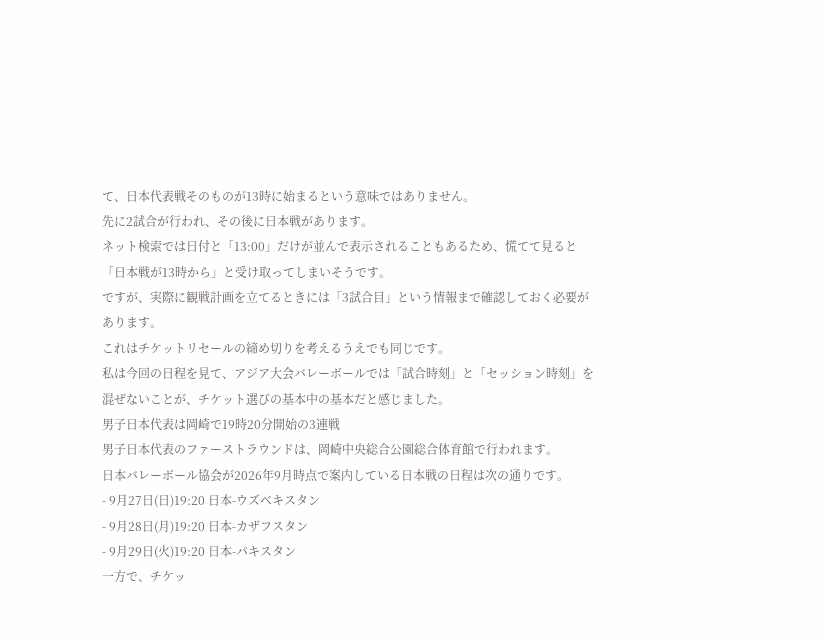て、日本代表戦そのものが13時に始まるという意味ではありません。
先に2試合が行われ、その後に日本戦があります。
ネット検索では日付と「13:00」だけが並んで表示されることもあるため、慌てて見ると「日本戦が13時から」と受け取ってしまいそうです。
ですが、実際に観戦計画を立てるときには「3試合目」という情報まで確認しておく必要があります。
これはチケットリセールの締め切りを考えるうえでも同じです。
私は今回の日程を見て、アジア大会バレーボールでは「試合時刻」と「セッション時刻」を混ぜないことが、チケット選びの基本中の基本だと感じました。
男子日本代表は岡崎で19時20分開始の3連戦
男子日本代表のファーストラウンドは、岡崎中央総合公園総合体育館で行われます。
日本バレーボール協会が2026年9月時点で案内している日本戦の日程は次の通りです。
- 9月27日(日)19:20 日本-ウズベキスタン
- 9月28日(月)19:20 日本-カザフスタン
- 9月29日(火)19:20 日本-パキスタン
一方で、チケッ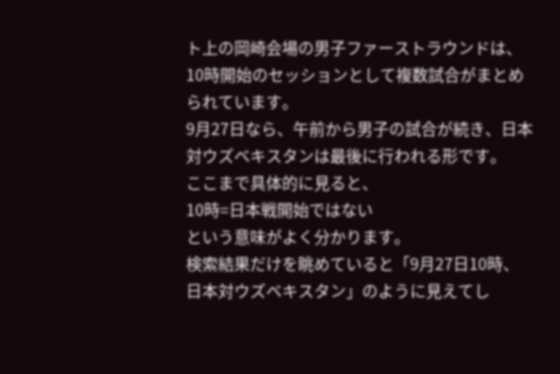ト上の岡崎会場の男子ファーストラウンドは、10時開始のセッションとして複数試合がまとめられています。
9月27日なら、午前から男子の試合が続き、日本対ウズベキスタンは最後に行われる形です。
ここまで具体的に見ると、
10時=日本戦開始ではない
という意味がよく分かります。
検索結果だけを眺めていると「9月27日10時、日本対ウズベキスタン」のように見えてし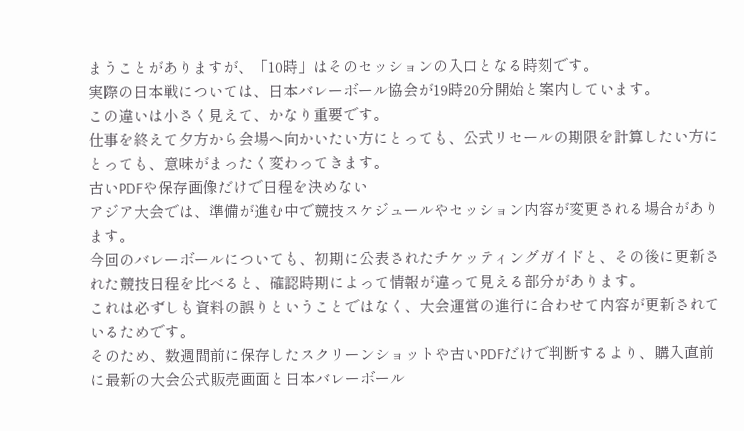まうことがありますが、「10時」はそのセッションの入口となる時刻です。
実際の日本戦については、日本バレーボール協会が19時20分開始と案内しています。
この違いは小さく見えて、かなり重要です。
仕事を終えて夕方から会場へ向かいたい方にとっても、公式リセールの期限を計算したい方にとっても、意味がまったく変わってきます。
古いPDFや保存画像だけで日程を決めない
アジア大会では、準備が進む中で競技スケジュールやセッション内容が変更される場合があります。
今回のバレーボールについても、初期に公表されたチケッティングガイドと、その後に更新された競技日程を比べると、確認時期によって情報が違って見える部分があります。
これは必ずしも資料の誤りということではなく、大会運営の進行に合わせて内容が更新されているためです。
そのため、数週間前に保存したスクリーンショットや古いPDFだけで判断するより、購入直前に最新の大会公式販売画面と日本バレーボール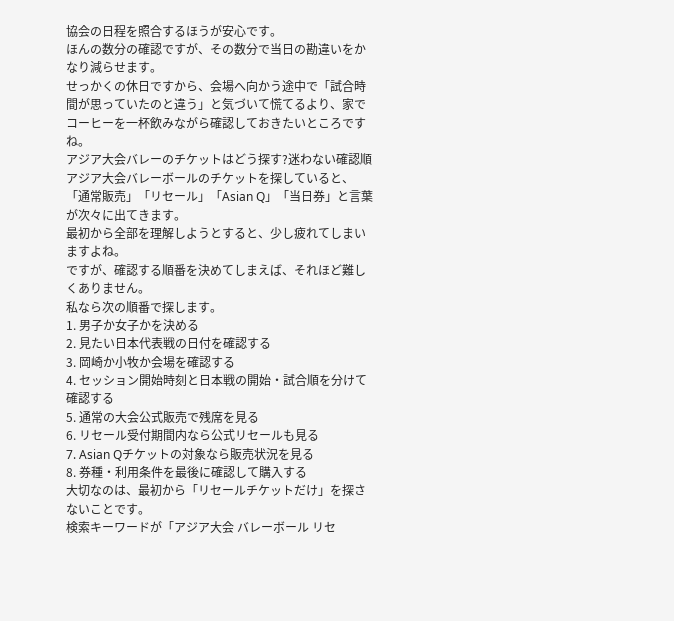協会の日程を照合するほうが安心です。
ほんの数分の確認ですが、その数分で当日の勘違いをかなり減らせます。
せっかくの休日ですから、会場へ向かう途中で「試合時間が思っていたのと違う」と気づいて慌てるより、家でコーヒーを一杯飲みながら確認しておきたいところですね。
アジア大会バレーのチケットはどう探す?迷わない確認順
アジア大会バレーボールのチケットを探していると、「通常販売」「リセール」「Asian Q」「当日券」と言葉が次々に出てきます。
最初から全部を理解しようとすると、少し疲れてしまいますよね。
ですが、確認する順番を決めてしまえば、それほど難しくありません。
私なら次の順番で探します。
1. 男子か女子かを決める
2. 見たい日本代表戦の日付を確認する
3. 岡崎か小牧か会場を確認する
4. セッション開始時刻と日本戦の開始・試合順を分けて確認する
5. 通常の大会公式販売で残席を見る
6. リセール受付期間内なら公式リセールも見る
7. Asian Qチケットの対象なら販売状況を見る
8. 券種・利用条件を最後に確認して購入する
大切なのは、最初から「リセールチケットだけ」を探さないことです。
検索キーワードが「アジア大会 バレーボール リセ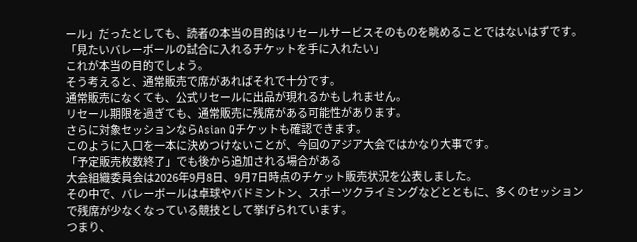ール」だったとしても、読者の本当の目的はリセールサービスそのものを眺めることではないはずです。
「見たいバレーボールの試合に入れるチケットを手に入れたい」
これが本当の目的でしょう。
そう考えると、通常販売で席があればそれで十分です。
通常販売になくても、公式リセールに出品が現れるかもしれません。
リセール期限を過ぎても、通常販売に残席がある可能性があります。
さらに対象セッションならAsian Qチケットも確認できます。
このように入口を一本に決めつけないことが、今回のアジア大会ではかなり大事です。
「予定販売枚数終了」でも後から追加される場合がある
大会組織委員会は2026年9月8日、9月7日時点のチケット販売状況を公表しました。
その中で、バレーボールは卓球やバドミントン、スポーツクライミングなどとともに、多くのセッションで残席が少なくなっている競技として挙げられています。
つまり、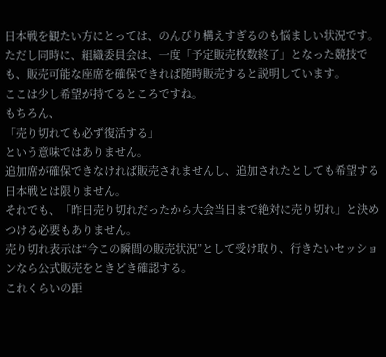日本戦を観たい方にとっては、のんびり構えすぎるのも悩ましい状況です。
ただし同時に、組織委員会は、一度「予定販売枚数終了」となった競技でも、販売可能な座席を確保できれば随時販売すると説明しています。
ここは少し希望が持てるところですね。
もちろん、
「売り切れても必ず復活する」
という意味ではありません。
追加席が確保できなければ販売されませんし、追加されたとしても希望する日本戦とは限りません。
それでも、「昨日売り切れだったから大会当日まで絶対に売り切れ」と決めつける必要もありません。
売り切れ表示は“今この瞬間の販売状況”として受け取り、行きたいセッションなら公式販売をときどき確認する。
これくらいの距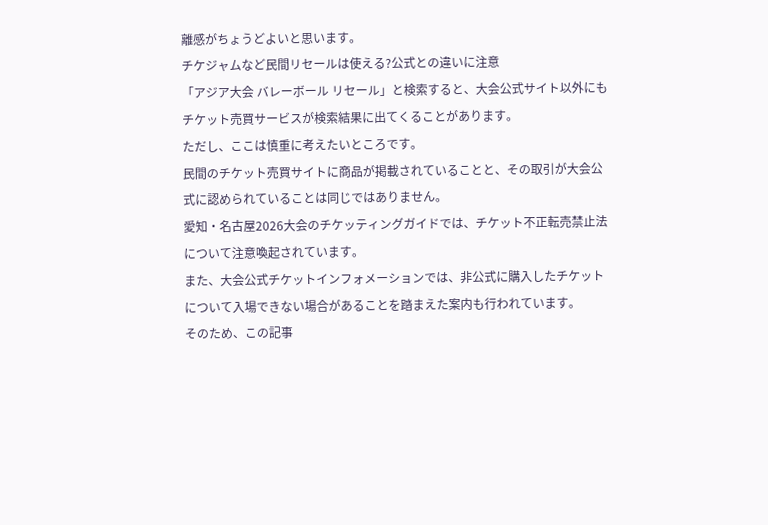離感がちょうどよいと思います。
チケジャムなど民間リセールは使える?公式との違いに注意
「アジア大会 バレーボール リセール」と検索すると、大会公式サイト以外にもチケット売買サービスが検索結果に出てくることがあります。
ただし、ここは慎重に考えたいところです。
民間のチケット売買サイトに商品が掲載されていることと、その取引が大会公式に認められていることは同じではありません。
愛知・名古屋2026大会のチケッティングガイドでは、チケット不正転売禁止法について注意喚起されています。
また、大会公式チケットインフォメーションでは、非公式に購入したチケットについて入場できない場合があることを踏まえた案内も行われています。
そのため、この記事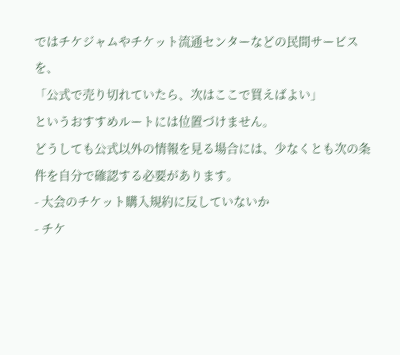ではチケジャムやチケット流通センターなどの民間サービスを、
「公式で売り切れていたら、次はここで買えばよい」
というおすすめルートには位置づけません。
どうしても公式以外の情報を見る場合には、少なくとも次の条件を自分で確認する必要があります。
- 大会のチケット購入規約に反していないか
- チケ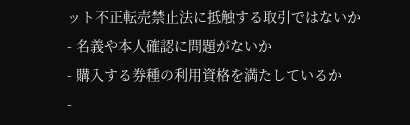ット不正転売禁止法に抵触する取引ではないか
- 名義や本人確認に問題がないか
- 購入する券種の利用資格を満たしているか
-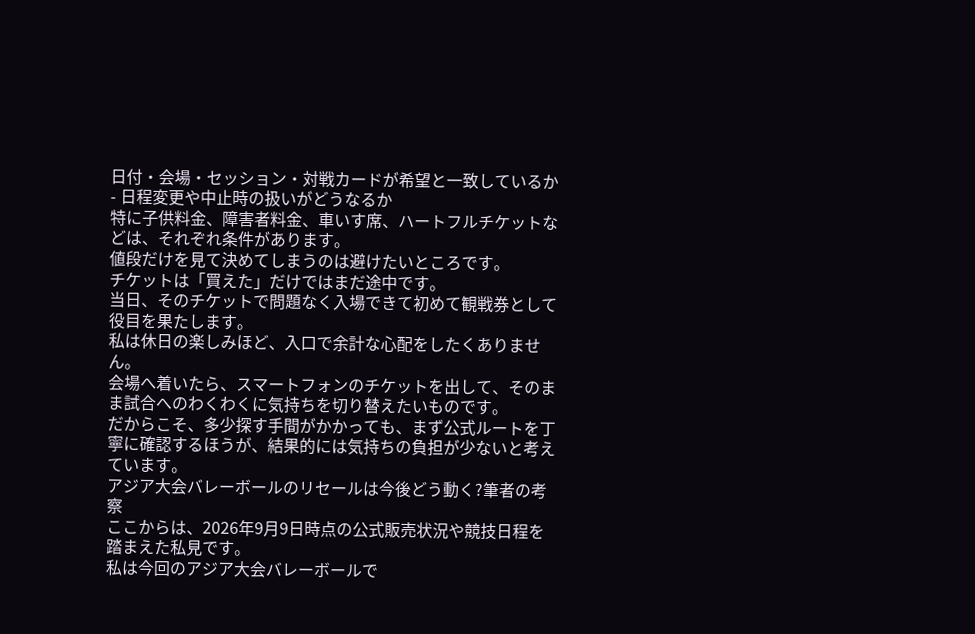日付・会場・セッション・対戦カードが希望と一致しているか
- 日程変更や中止時の扱いがどうなるか
特に子供料金、障害者料金、車いす席、ハートフルチケットなどは、それぞれ条件があります。
値段だけを見て決めてしまうのは避けたいところです。
チケットは「買えた」だけではまだ途中です。
当日、そのチケットで問題なく入場できて初めて観戦券として役目を果たします。
私は休日の楽しみほど、入口で余計な心配をしたくありません。
会場へ着いたら、スマートフォンのチケットを出して、そのまま試合へのわくわくに気持ちを切り替えたいものです。
だからこそ、多少探す手間がかかっても、まず公式ルートを丁寧に確認するほうが、結果的には気持ちの負担が少ないと考えています。
アジア大会バレーボールのリセールは今後どう動く?筆者の考察
ここからは、2026年9月9日時点の公式販売状況や競技日程を踏まえた私見です。
私は今回のアジア大会バレーボールで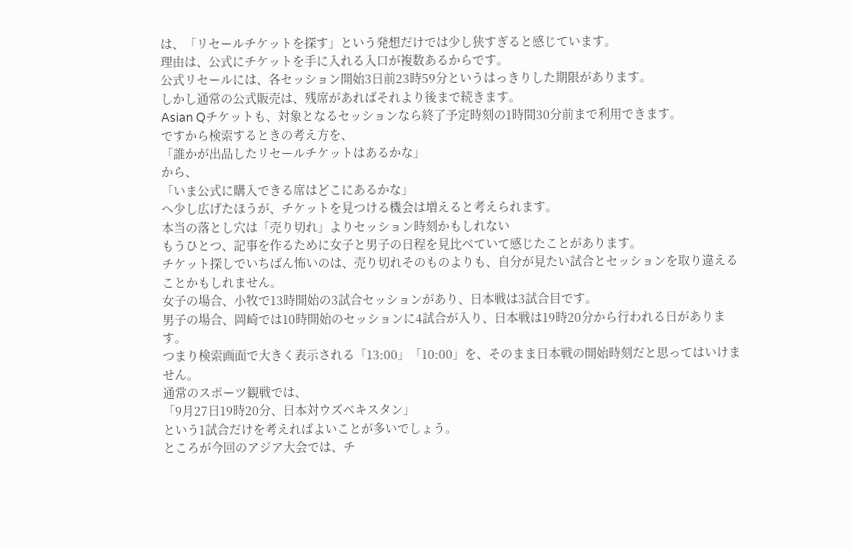は、「リセールチケットを探す」という発想だけでは少し狭すぎると感じています。
理由は、公式にチケットを手に入れる入口が複数あるからです。
公式リセールには、各セッション開始3日前23時59分というはっきりした期限があります。
しかし通常の公式販売は、残席があればそれより後まで続きます。
Asian Qチケットも、対象となるセッションなら終了予定時刻の1時間30分前まで利用できます。
ですから検索するときの考え方を、
「誰かが出品したリセールチケットはあるかな」
から、
「いま公式に購入できる席はどこにあるかな」
へ少し広げたほうが、チケットを見つける機会は増えると考えられます。
本当の落とし穴は「売り切れ」よりセッション時刻かもしれない
もうひとつ、記事を作るために女子と男子の日程を見比べていて感じたことがあります。
チケット探しでいちばん怖いのは、売り切れそのものよりも、自分が見たい試合とセッションを取り違えることかもしれません。
女子の場合、小牧で13時開始の3試合セッションがあり、日本戦は3試合目です。
男子の場合、岡崎では10時開始のセッションに4試合が入り、日本戦は19時20分から行われる日があります。
つまり検索画面で大きく表示される「13:00」「10:00」を、そのまま日本戦の開始時刻だと思ってはいけません。
通常のスポーツ観戦では、
「9月27日19時20分、日本対ウズベキスタン」
という1試合だけを考えればよいことが多いでしょう。
ところが今回のアジア大会では、チ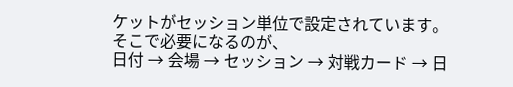ケットがセッション単位で設定されています。
そこで必要になるのが、
日付 → 会場 → セッション → 対戦カード → 日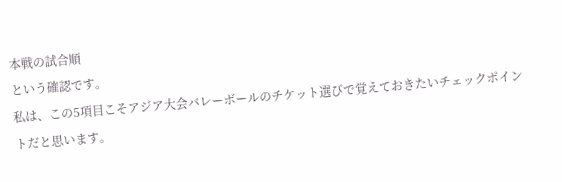本戦の試合順
という確認です。
私は、この5項目こそアジア大会バレーボールのチケット選びで覚えておきたいチェックポイントだと思います。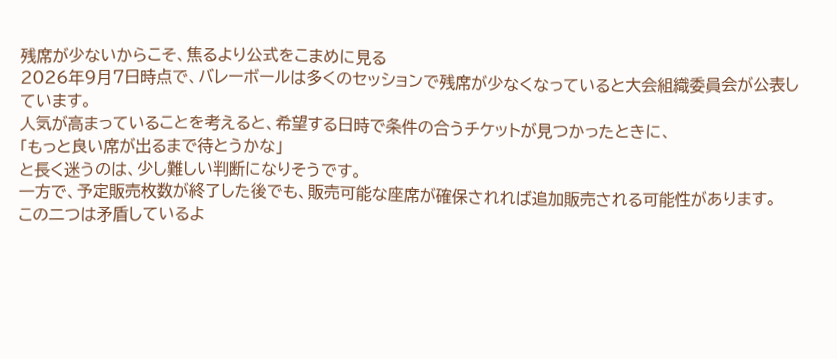残席が少ないからこそ、焦るより公式をこまめに見る
2026年9月7日時点で、バレーボールは多くのセッションで残席が少なくなっていると大会組織委員会が公表しています。
人気が高まっていることを考えると、希望する日時で条件の合うチケットが見つかったときに、
「もっと良い席が出るまで待とうかな」
と長く迷うのは、少し難しい判断になりそうです。
一方で、予定販売枚数が終了した後でも、販売可能な座席が確保されれば追加販売される可能性があります。
この二つは矛盾しているよ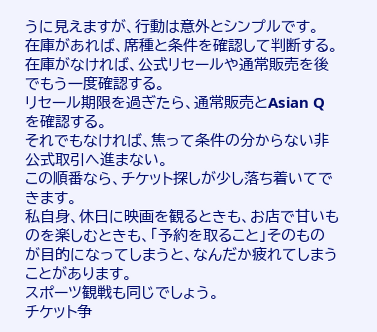うに見えますが、行動は意外とシンプルです。
在庫があれば、席種と条件を確認して判断する。
在庫がなければ、公式リセールや通常販売を後でもう一度確認する。
リセール期限を過ぎたら、通常販売とAsian Qを確認する。
それでもなければ、焦って条件の分からない非公式取引へ進まない。
この順番なら、チケット探しが少し落ち着いてできます。
私自身、休日に映画を観るときも、お店で甘いものを楽しむときも、「予約を取ること」そのものが目的になってしまうと、なんだか疲れてしまうことがあります。
スポーツ観戦も同じでしょう。
チケット争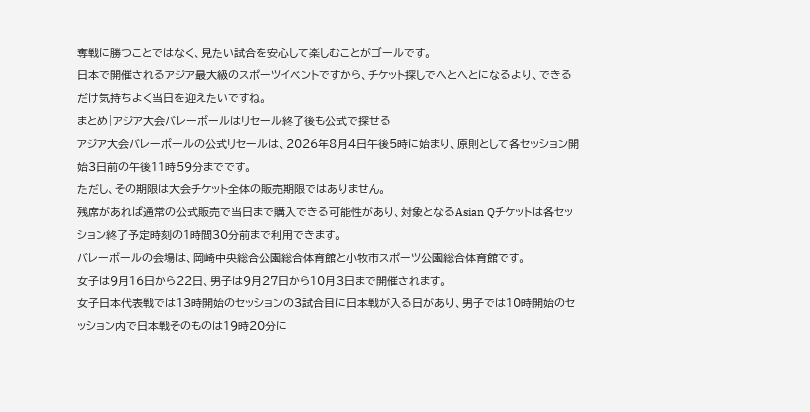奪戦に勝つことではなく、見たい試合を安心して楽しむことがゴールです。
日本で開催されるアジア最大級のスポーツイベントですから、チケット探しでへとへとになるより、できるだけ気持ちよく当日を迎えたいですね。
まとめ|アジア大会バレーボールはリセール終了後も公式で探せる
アジア大会バレーボールの公式リセールは、2026年8月4日午後5時に始まり、原則として各セッション開始3日前の午後11時59分までです。
ただし、その期限は大会チケット全体の販売期限ではありません。
残席があれば通常の公式販売で当日まで購入できる可能性があり、対象となるAsian Qチケットは各セッション終了予定時刻の1時間30分前まで利用できます。
バレーボールの会場は、岡崎中央総合公園総合体育館と小牧市スポーツ公園総合体育館です。
女子は9月16日から22日、男子は9月27日から10月3日まで開催されます。
女子日本代表戦では13時開始のセッションの3試合目に日本戦が入る日があり、男子では10時開始のセッション内で日本戦そのものは19時20分に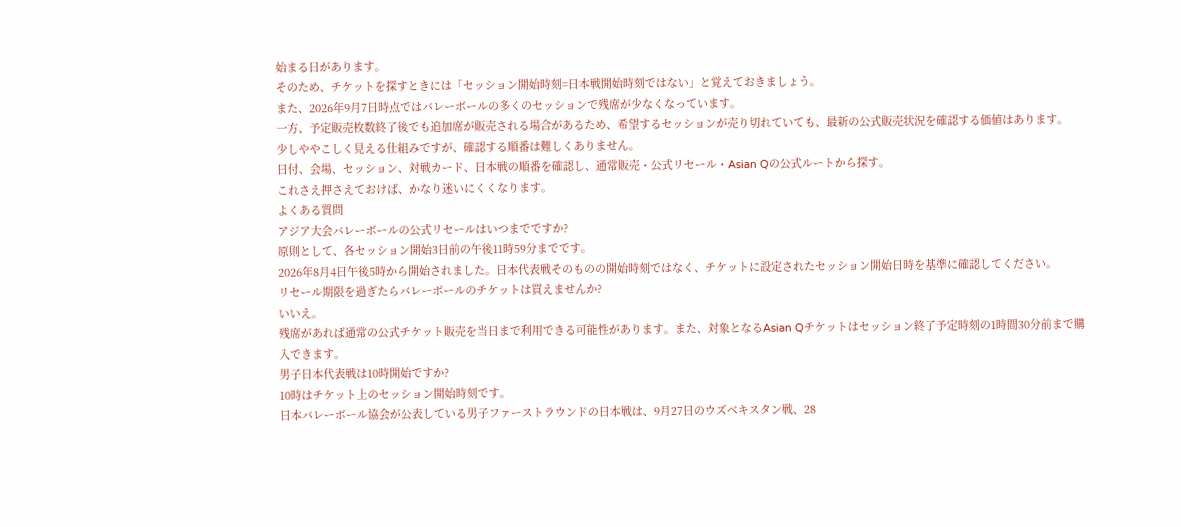始まる日があります。
そのため、チケットを探すときには「セッション開始時刻=日本戦開始時刻ではない」と覚えておきましょう。
また、2026年9月7日時点ではバレーボールの多くのセッションで残席が少なくなっています。
一方、予定販売枚数終了後でも追加席が販売される場合があるため、希望するセッションが売り切れていても、最新の公式販売状況を確認する価値はあります。
少しややこしく見える仕組みですが、確認する順番は難しくありません。
日付、会場、セッション、対戦カード、日本戦の順番を確認し、通常販売・公式リセール・Asian Qの公式ルートから探す。
これさえ押さえておけば、かなり迷いにくくなります。
よくある質問
アジア大会バレーボールの公式リセールはいつまでですか?
原則として、各セッション開始3日前の午後11時59分までです。
2026年8月4日午後5時から開始されました。日本代表戦そのものの開始時刻ではなく、チケットに設定されたセッション開始日時を基準に確認してください。
リセール期限を過ぎたらバレーボールのチケットは買えませんか?
いいえ。
残席があれば通常の公式チケット販売を当日まで利用できる可能性があります。また、対象となるAsian Qチケットはセッション終了予定時刻の1時間30分前まで購入できます。
男子日本代表戦は10時開始ですか?
10時はチケット上のセッション開始時刻です。
日本バレーボール協会が公表している男子ファーストラウンドの日本戦は、9月27日のウズベキスタン戦、28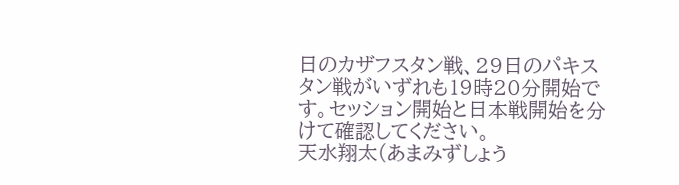日のカザフスタン戦、29日のパキスタン戦がいずれも19時20分開始です。セッション開始と日本戦開始を分けて確認してください。
天水翔太(あまみずしょう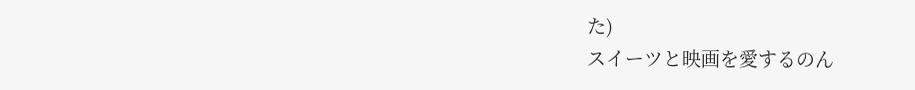た)
スイーツと映画を愛するのん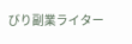びり副業ライター